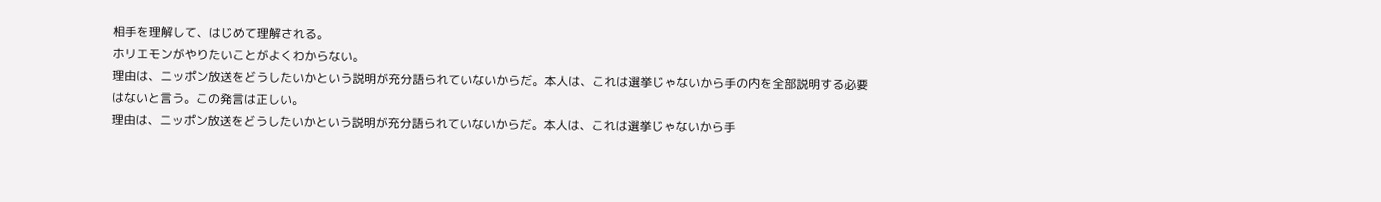相手を理解して、はじめて理解される。
ホリエモンがやりたいことがよくわからない。
理由は、ニッポン放送をどうしたいかという説明が充分語られていないからだ。本人は、これは選挙じゃないから手の内を全部説明する必要はないと言う。この発言は正しい。
理由は、ニッポン放送をどうしたいかという説明が充分語られていないからだ。本人は、これは選挙じゃないから手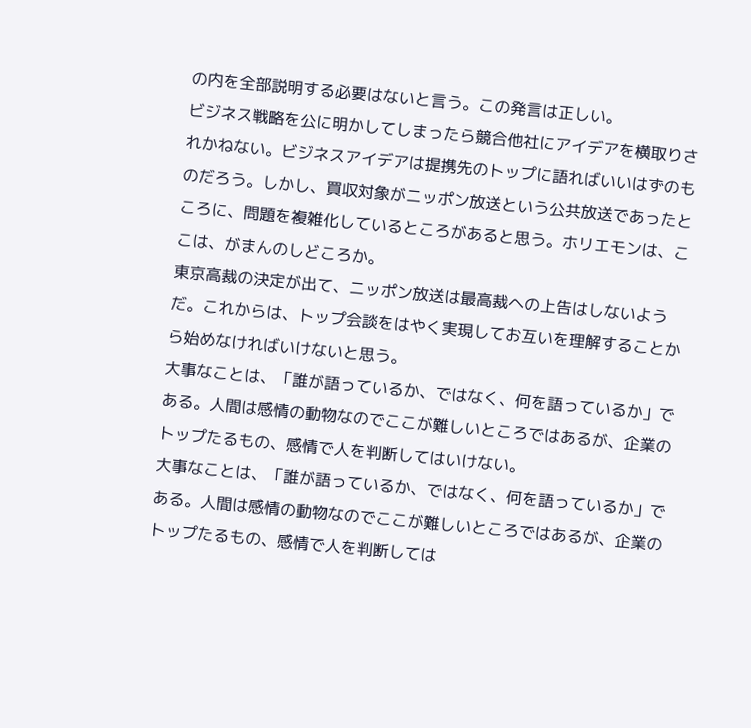の内を全部説明する必要はないと言う。この発言は正しい。
ビジネス戦略を公に明かしてしまったら競合他社にアイデアを横取りされかねない。ビジネスアイデアは提携先のトップに語ればいいはずのものだろう。しかし、買収対象がニッポン放送という公共放送であったところに、問題を複雑化しているところがあると思う。ホリエモンは、ここは、がまんのしどころか。
東京高裁の決定が出て、ニッポン放送は最高裁への上告はしないようだ。これからは、トップ会談をはやく実現してお互いを理解することから始めなければいけないと思う。
大事なことは、「誰が語っているか、ではなく、何を語っているか」である。人間は感情の動物なのでここが難しいところではあるが、企業のトップたるもの、感情で人を判断してはいけない。
大事なことは、「誰が語っているか、ではなく、何を語っているか」である。人間は感情の動物なのでここが難しいところではあるが、企業のトップたるもの、感情で人を判断しては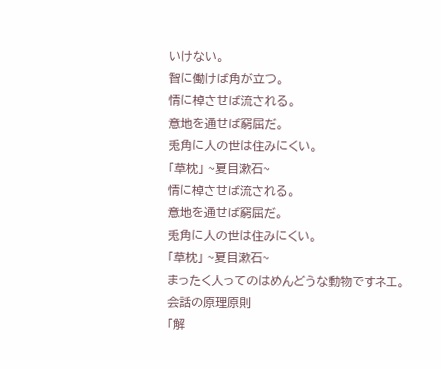いけない。
智に働けば角が立つ。
情に棹させば流される。
意地を通せば窮屈だ。
兎角に人の世は住みにくい。
「草枕」 ~夏目漱石~
情に棹させば流される。
意地を通せば窮屈だ。
兎角に人の世は住みにくい。
「草枕」 ~夏目漱石~
まったく人ってのはめんどうな動物ですネエ。
会話の原理原則
「解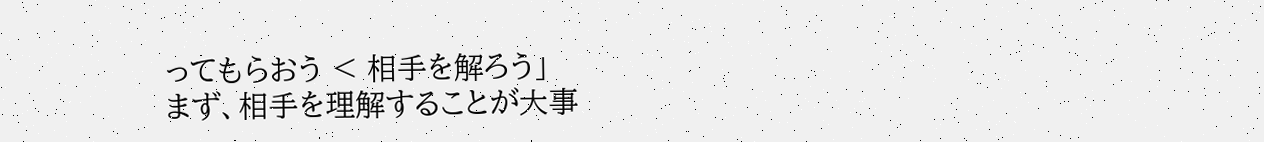ってもらおう < 相手を解ろう」
まず、相手を理解することが大事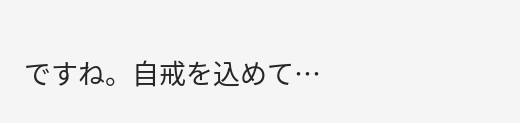ですね。自戒を込めて…